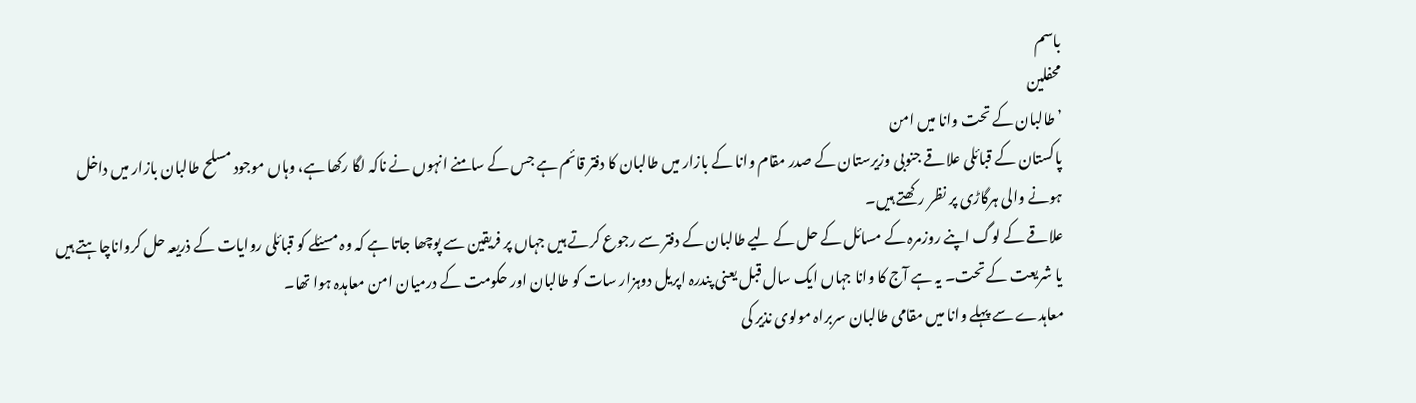باسم
محفلین
’طالبان کے تحت وانا میں امن
پاکستان کے قبائلی علاقے جنوبی وزیرستان کے صدر مقام وانا کے بازار میں طالبان کا دفتر قائم ہے جس کے سامنے انہوں نے ناکہ لگا رکھا ہے، وہاں موجود مسلح طالبان بازار میں داخل ہونے والی ہرگاڑی پر نظر رکھتے ہیں۔
علاقے کے لوگ اپنے روزمرہ کے مسائل کے حل کے لیے طالبان کے دفتر سے رجوع کرتے ہیں جہاں پر فریقین سے پوچھا جاتا ہے کہ وہ مسئلے کو قبائلی روایات کے ذریعہ حل کرواناچاہتے ہیں یا شریعت کے تحت۔ یہ ہے آج کا وانا جہاں ایک سال قبل یعنی پندرہ اپریل دوہزار سات کو طالبان اور حکومت کے درمیان امن معاہدہ ہوا تھا۔
معاہدے سے پہلے وانا میں مقامی طالبان سربراہ مولوی نذیر کی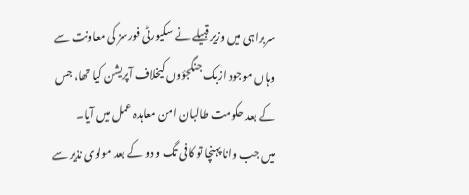سربراہی میں وزیر قبیلے نے سکیورٹی فورسز کی معاونت سے وہاں موجود ازبک جنگجؤوں کیخلاف آپریشن کیا تھا، جس کے بعد حکومت طالبان امن معاہدہ عمل میں آیا۔
میں جب وانا پہنچا تو کافی تگ و دو کے بعد مولوی نذیر سے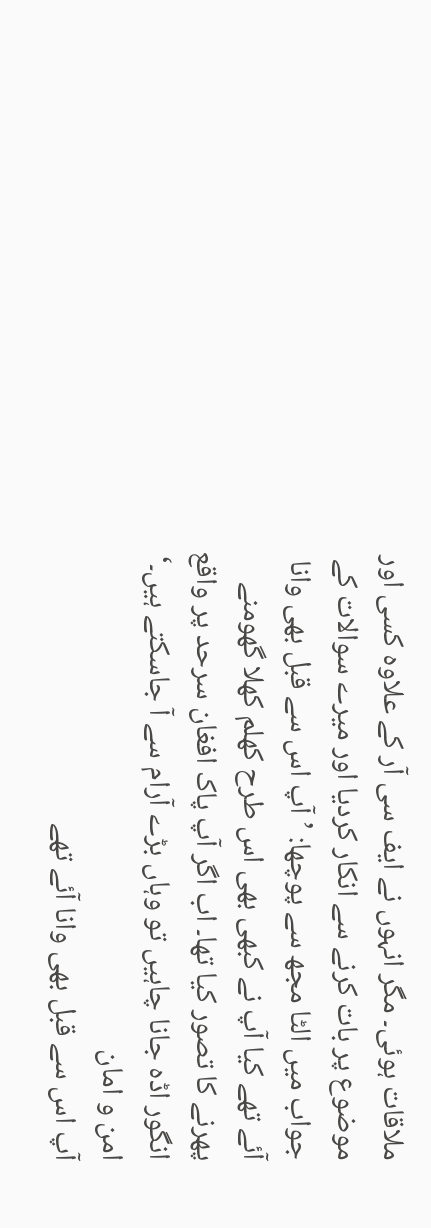ملاقات ہوئی۔ مگر انہوں نے ایف سی آر کے علاوہ کسی اور موضوع پر بات کرنے سے انکار کردیا اور میرے سوالات کے جواب میں الٹا مجھ سے پوچھا: ’آپ اس سے قبل بھی وانا آئے تھے کیا آپ نے کبھی بھی اس طرح کھلم کھلا گھومنے پھرنے کا تصور کیا تھا۔ اب اگر آپ پاک افغان سرحد پر واقع انگور اڈہ جانا چاہیں تو وہاں بڑے آرام سے آ جاسکتے ہیں۔‘
امن و امان
آپ اس سے قبل بھی وانا آئے تھے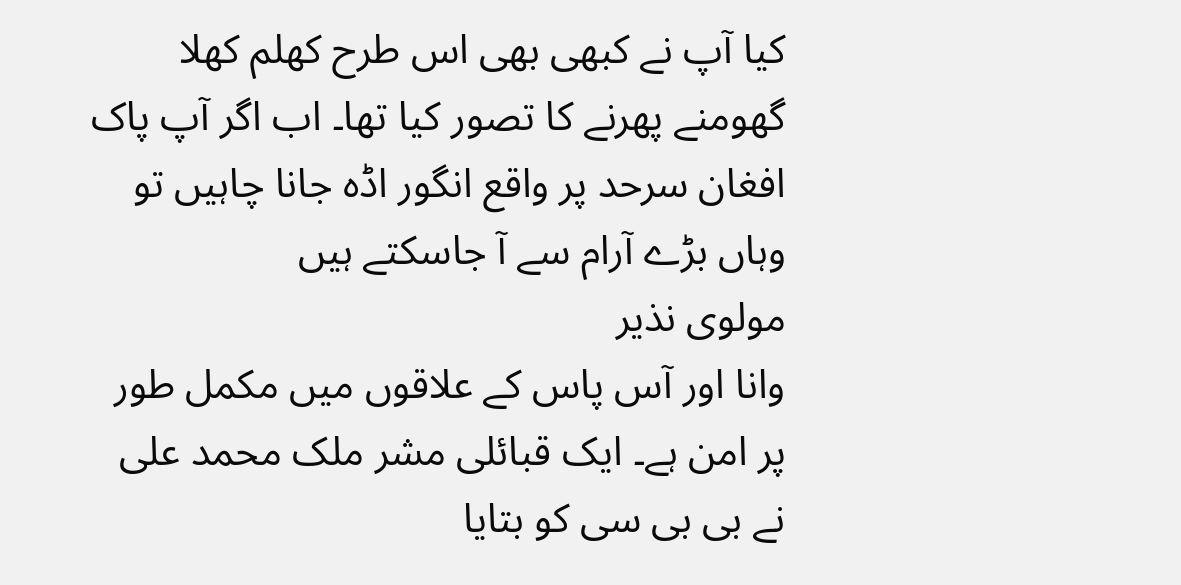کیا آپ نے کبھی بھی اس طرح کھلم کھلا گھومنے پھرنے کا تصور کیا تھا۔ اب اگر آپ پاک افغان سرحد پر واقع انگور اڈہ جانا چاہیں تو وہاں بڑے آرام سے آ جاسکتے ہیں
مولوی نذیر
وانا اور آس پاس کے علاقوں میں مکمل طور پر امن ہے۔ ایک قبائلی مشر ملک محمد علی نے بی بی سی کو بتایا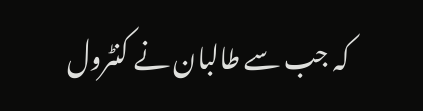کہ جب سے طالبان نے کنٹرول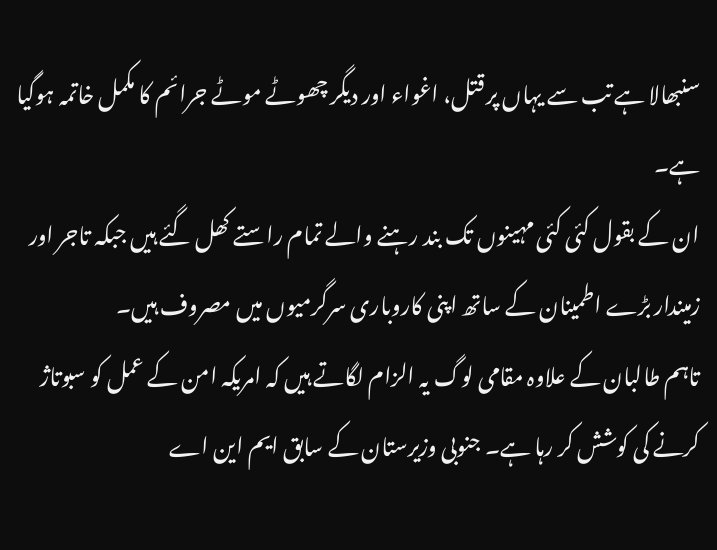سنبھالا ہے تب سے یہاں پر قتل، اغواء اور دیگر چھوٹے موٹے جرائم کا مکمل خاتمہ ہوگیا ہے۔
ان کے بقول کئی کئی مہینوں تک بند رہنے والے تمام راستے کھل گئے ہیں جبکہ تاجر اور زمیندار بڑے اطمینان کے ساتھ اپنی کاروباری سرگرمیوں میں مصروف ہیں۔
تاہم طالبان کے علاوہ مقامی لوگ یہ الزام لگاتے ہیں کہ امریکہ امن کے عمل کو سبوتاژ کرنے کی کوشش کر رہا ہے۔ جنوبی وزیرستان کے سابق ایم این اے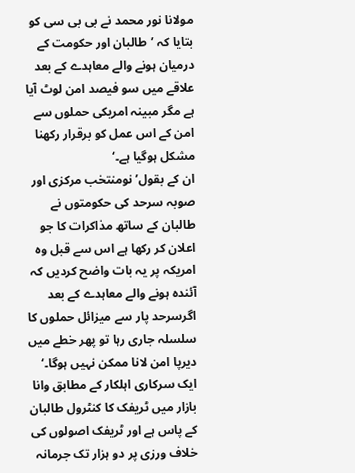مولانا نور محمد نے بی بی سی کو بتایا کہ ’طالبان اور حکومت کے درمیان ہونے والے معاہدے کے بعد علاقے میں سو فیصد امن لوٹ آیا ہے مگر مبینہ امریکی حملوں سے امن کے اس عمل کو برقرار رکھنا مشکل ہوگیا ہے۔‘
ان کے بقول’نومنتخب مرکزی اور صوبہ سرحد کی حکومتوں نے طالبان کے ساتھ مذاکرات کا جو اعلان کر رکھا ہے اس سے قبل وہ امریکہ پر یہ بات واضح کردیں کہ آئندہ ہونے والے معاہدے کے بعد اگرسرحد پار سے میزائل حملوں کا سلسلہ جاری رہا تو پھر خطے میں دیرپا امن لانا ممکن نہیں ہوگا۔‘
ایک سرکاری اہلکار کے مطابق وانا بازار میں ٹریفک کا کنٹرول طالبان کے پاس ہے اور ٹریفک اصولوں کی خلاف ورزی پر دو ہزار تک جرمانہ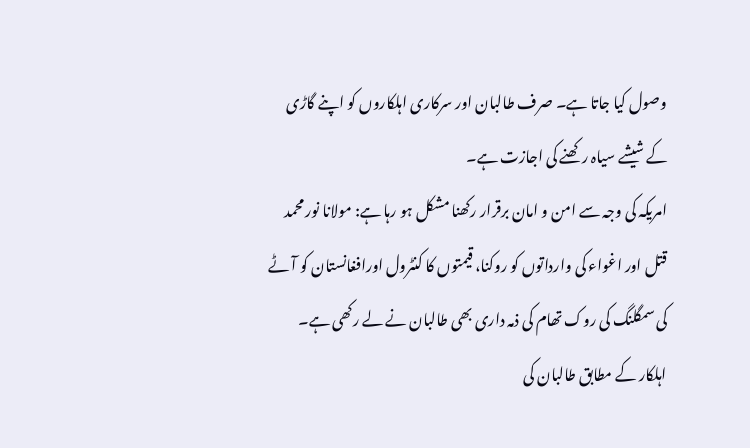وصول کیا جاتا ہے۔ صرف طالبان اور سرکاری اہلکاروں کو اپنے گاڑی کے شیشے سیاہ رکھنے کی اجازت ہے۔
امریکہ کی وجہ سے امن و امان برقرار رکھنا مشکل ہو رہا ہے: مولانا نور محمد
قتل اور اغواء کی وارداتوں کو روکنا، قیمتوں کا کنٹرول اورافغانستان کو آٹے کی سمگلنگ کی روک تھام کی ذمہ داری بھی طالبان نے لے رکھی ہے۔ اہلکار کے مطابق طالبان کی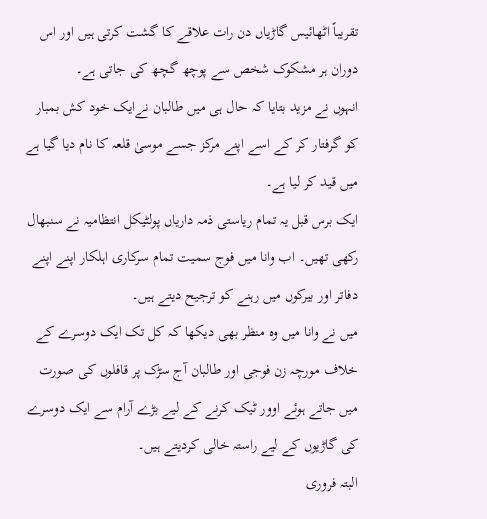تقریباً اٹھائیس گاڑیاں دن رات علاقے کا گشت کرتی ہیں اور اس دوران ہر مشکوک شخص سے پوچھ گچھ کی جاتی ہے۔
انہوں نے مزید بتایا کہ حال ہی میں طالبان نےایک خود کش بمبار کو گرفتار کر کے اسے اپنے مرکز جسے موسیٰ قلعہ کا نام دیا گیا ہے میں قید کر لیا ہے۔
ایک برس قبل یہ تمام ریاستی ذمہ داریاں پولٹیکل انتظامیہ نے سنبھال رکھی تھیں۔ اب وانا میں فوج سمیت تمام سرکاری اہلکار اپنے اپنے دفاتر اور بیرکوں میں رہنے کو ترجیح دیتے ہیں۔
میں نے وانا میں وہ منظر بھی دیکھا کہ کل تک ایک دوسرے کے خلاف مورچہ زن فوجی اور طالبان آج سڑک پر قافلوں کی صورت میں جاتے ہوئے اوور ٹیک کرنے کے لیے بڑے آرام سے ایک دوسرے کی گاڑیوں کے لیے راستہ خالی کردیتے ہیں۔
البتہ فروری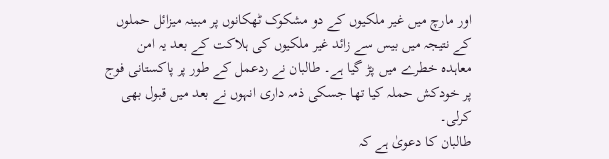اور مارچ میں غیر ملکیوں کے دو مشکوک ٹھکانوں پر مبینہ میزائل حملوں کے نتیجہ میں بیس سے زائد غیر ملکیوں کی ہلاکت کے بعد یہ امن معاہدہ خطرے میں پڑ گیا ہے۔ طالبان نے ردعمل کے طور پر پاکستانی فوج پر خودکش حملہ کیا تھا جسکی ذمہ داری انہوں نے بعد میں قبول بھی کرلی۔
طالبان کا دعویٰ ہے کہ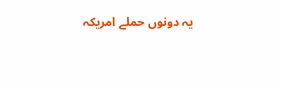یہ دونوں حملے امریکہ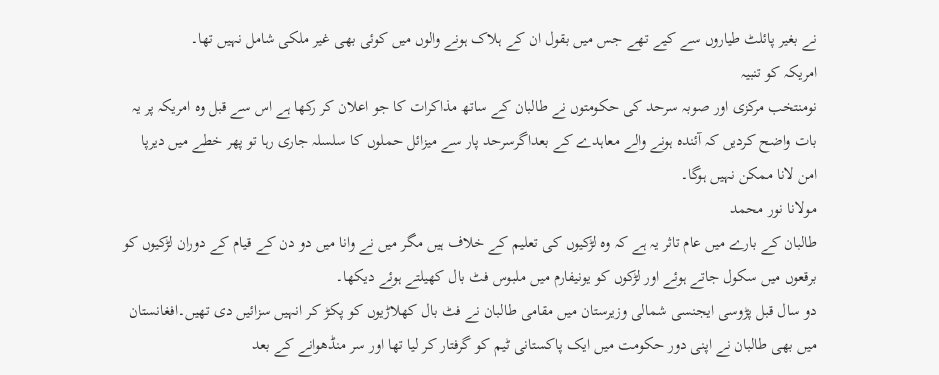نے بغیر پائلٹ طیاروں سے کیے تھے جس میں بقول ان کے ہلاک ہونے والوں میں کوئی بھی غیر ملکی شامل نہیں تھا۔
امریکہ کو تنبیہ
نومنتخب مرکزی اور صوبہ سرحد کی حکومتوں نے طالبان کے ساتھ مذاکرات کا جو اعلان کر رکھا ہے اس سے قبل وہ امریکہ پر یہ بات واضح کردیں کہ آئندہ ہونے والے معاہدے کے بعداگرسرحد پار سے میزائل حملوں کا سلسلہ جاری رہا تو پھر خطے میں دیرپا امن لانا ممکن نہیں ہوگا۔
مولانا نور محمد
طالبان کے بارے میں عام تاثر یہ ہے کہ وہ لڑکیوں کی تعلیم کے خلاف ہیں مگر میں نے وانا میں دو دن کے قیام کے دوران لڑکیوں کو برقعوں میں سکول جاتے ہوئے اور لڑکوں کو یونیفارم میں ملبوس فٹ بال کھیلتے ہوئے دیکھا۔
دو سال قبل پڑوسی ایجنسی شمالی وزیرستان میں مقامی طالبان نے فٹ بال کھلاڑیوں کو پکڑ کر انہیں سزائیں دی تھیں۔افغانستان میں بھی طالبان نے اپنی دور حکومت میں ایک پاکستانی ٹیم کو گرفتار کر لیا تھا اور سر منڈھوانے کے بعد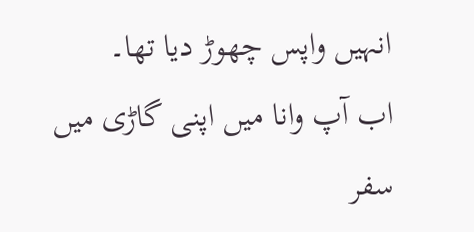انہیں واپس چھوڑ دیا تھا۔
اب آپ وانا میں اپنی گاڑی میں سفر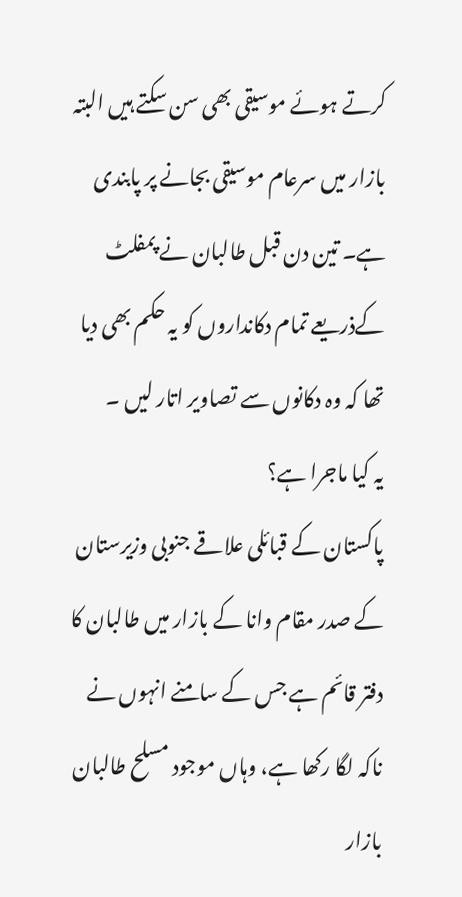کرتے ہوئے موسیقی بھی سن سکتے ہیں البتہ بازار میں سرعام موسیقی بجانے پر پابندی ہے۔ تین دن قبل طالبان نے پمفلٹ کےذریعے تمام دکانداروں کو یہ حکم بھی دیا تھا کہ وہ دکانوں سے تصاویر اتار لیں ۔
یہ کیا ماجرا ہے؟
پاکستان کے قبائلی علاقے جنوبی وزیرستان کے صدر مقام وانا کے بازار میں طالبان کا دفتر قائم ہے جس کے سامنے انہوں نے ناکہ لگا رکھا ہے، وہاں موجود مسلح طالبان بازار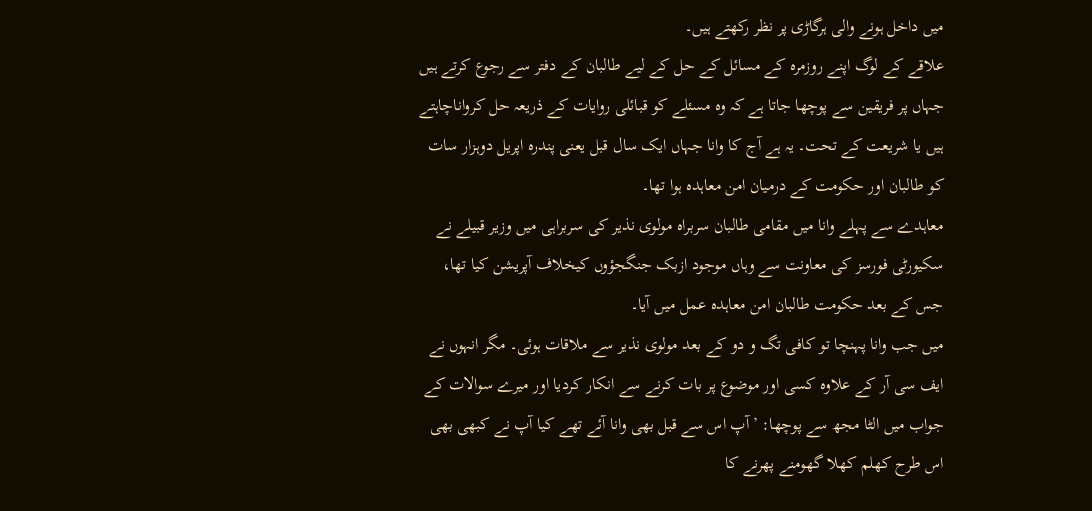میں داخل ہونے والی ہرگاڑی پر نظر رکھتے ہیں۔
علاقے کے لوگ اپنے روزمرہ کے مسائل کے حل کے لیے طالبان کے دفتر سے رجوع کرتے ہیں جہاں پر فریقین سے پوچھا جاتا ہے کہ وہ مسئلے کو قبائلی روایات کے ذریعہ حل کرواناچاہتے ہیں یا شریعت کے تحت۔ یہ ہے آج کا وانا جہاں ایک سال قبل یعنی پندرہ اپریل دوہزار سات کو طالبان اور حکومت کے درمیان امن معاہدہ ہوا تھا۔
معاہدے سے پہلے وانا میں مقامی طالبان سربراہ مولوی نذیر کی سربراہی میں وزیر قبیلے نے سکیورٹی فورسز کی معاونت سے وہاں موجود ازبک جنگجؤوں کیخلاف آپریشن کیا تھا، جس کے بعد حکومت طالبان امن معاہدہ عمل میں آیا۔
میں جب وانا پہنچا تو کافی تگ و دو کے بعد مولوی نذیر سے ملاقات ہوئی۔ مگر انہوں نے ایف سی آر کے علاوہ کسی اور موضوع پر بات کرنے سے انکار کردیا اور میرے سوالات کے جواب میں الٹا مجھ سے پوچھا: ’آپ اس سے قبل بھی وانا آئے تھے کیا آپ نے کبھی بھی اس طرح کھلم کھلا گھومنے پھرنے کا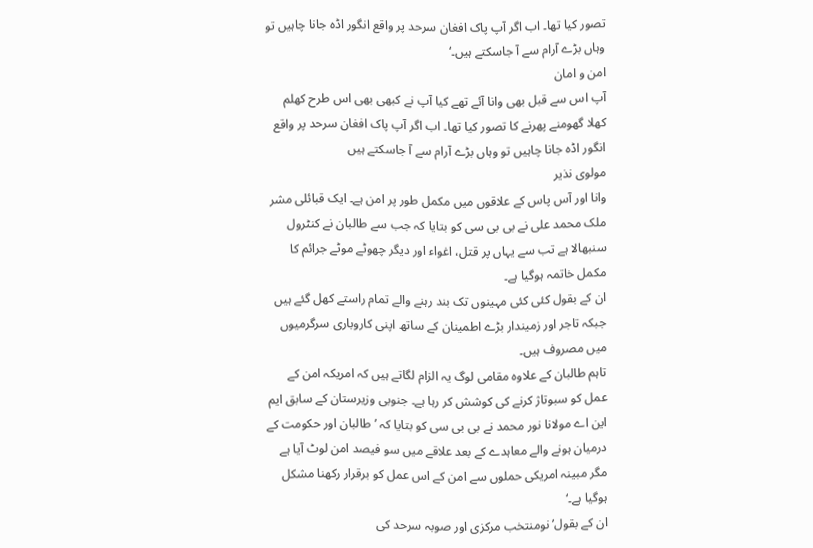تصور کیا تھا۔ اب اگر آپ پاک افغان سرحد پر واقع انگور اڈہ جانا چاہیں تو وہاں بڑے آرام سے آ جاسکتے ہیں۔‘
امن و امان
آپ اس سے قبل بھی وانا آئے تھے کیا آپ نے کبھی بھی اس طرح کھلم کھلا گھومنے پھرنے کا تصور کیا تھا۔ اب اگر آپ پاک افغان سرحد پر واقع انگور اڈہ جانا چاہیں تو وہاں بڑے آرام سے آ جاسکتے ہیں
مولوی نذیر
وانا اور آس پاس کے علاقوں میں مکمل طور پر امن ہے۔ ایک قبائلی مشر ملک محمد علی نے بی بی سی کو بتایا کہ جب سے طالبان نے کنٹرول سنبھالا ہے تب سے یہاں پر قتل، اغواء اور دیگر چھوٹے موٹے جرائم کا مکمل خاتمہ ہوگیا ہے۔
ان کے بقول کئی کئی مہینوں تک بند رہنے والے تمام راستے کھل گئے ہیں جبکہ تاجر اور زمیندار بڑے اطمینان کے ساتھ اپنی کاروباری سرگرمیوں میں مصروف ہیں۔
تاہم طالبان کے علاوہ مقامی لوگ یہ الزام لگاتے ہیں کہ امریکہ امن کے عمل کو سبوتاژ کرنے کی کوشش کر رہا ہے۔ جنوبی وزیرستان کے سابق ایم این اے مولانا نور محمد نے بی بی سی کو بتایا کہ ’طالبان اور حکومت کے درمیان ہونے والے معاہدے کے بعد علاقے میں سو فیصد امن لوٹ آیا ہے مگر مبینہ امریکی حملوں سے امن کے اس عمل کو برقرار رکھنا مشکل ہوگیا ہے۔‘
ان کے بقول’نومنتخب مرکزی اور صوبہ سرحد کی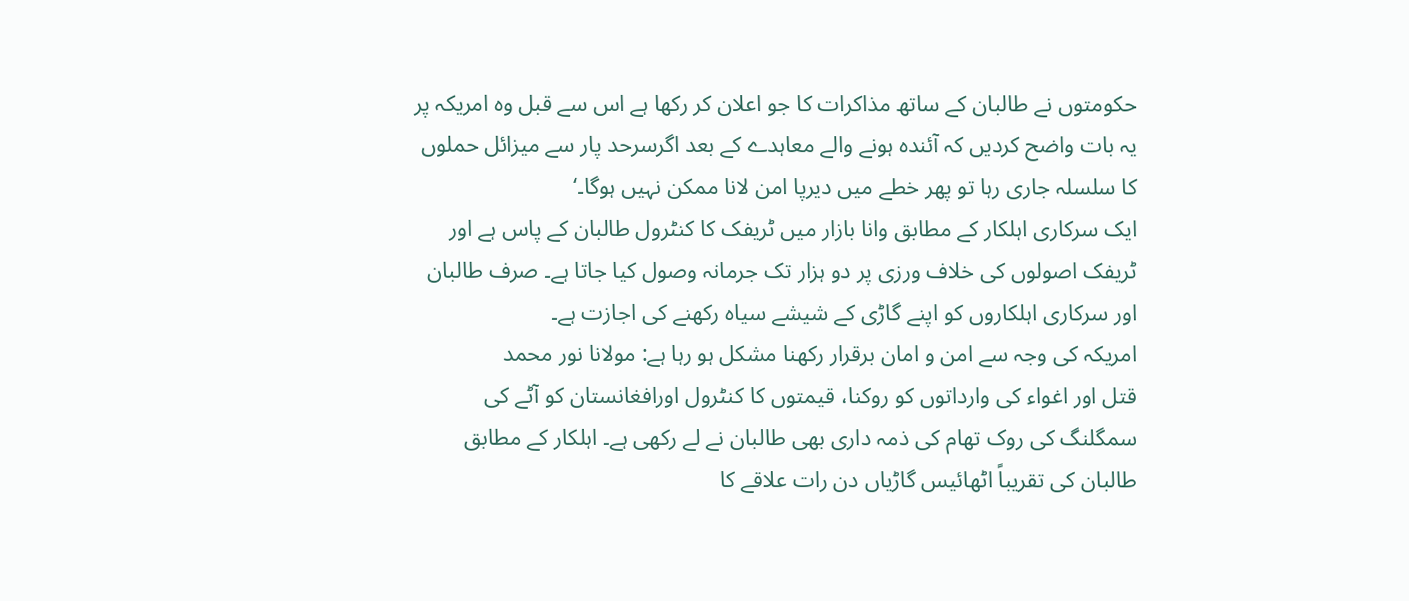حکومتوں نے طالبان کے ساتھ مذاکرات کا جو اعلان کر رکھا ہے اس سے قبل وہ امریکہ پر یہ بات واضح کردیں کہ آئندہ ہونے والے معاہدے کے بعد اگرسرحد پار سے میزائل حملوں کا سلسلہ جاری رہا تو پھر خطے میں دیرپا امن لانا ممکن نہیں ہوگا۔‘
ایک سرکاری اہلکار کے مطابق وانا بازار میں ٹریفک کا کنٹرول طالبان کے پاس ہے اور ٹریفک اصولوں کی خلاف ورزی پر دو ہزار تک جرمانہ وصول کیا جاتا ہے۔ صرف طالبان اور سرکاری اہلکاروں کو اپنے گاڑی کے شیشے سیاہ رکھنے کی اجازت ہے۔
امریکہ کی وجہ سے امن و امان برقرار رکھنا مشکل ہو رہا ہے: مولانا نور محمد
قتل اور اغواء کی وارداتوں کو روکنا، قیمتوں کا کنٹرول اورافغانستان کو آٹے کی سمگلنگ کی روک تھام کی ذمہ داری بھی طالبان نے لے رکھی ہے۔ اہلکار کے مطابق طالبان کی تقریباً اٹھائیس گاڑیاں دن رات علاقے کا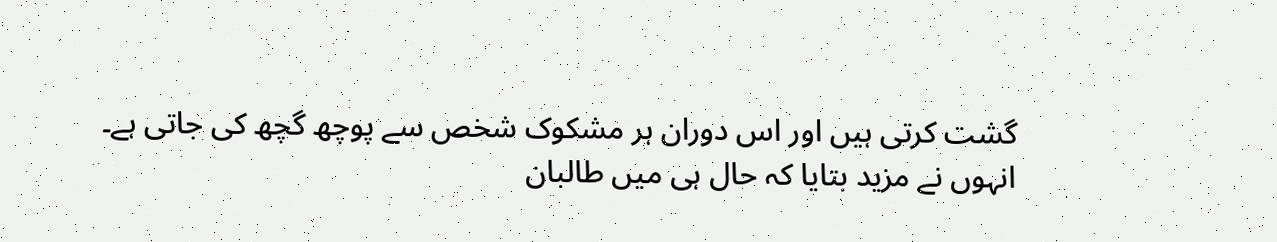گشت کرتی ہیں اور اس دوران ہر مشکوک شخص سے پوچھ گچھ کی جاتی ہے۔
انہوں نے مزید بتایا کہ حال ہی میں طالبان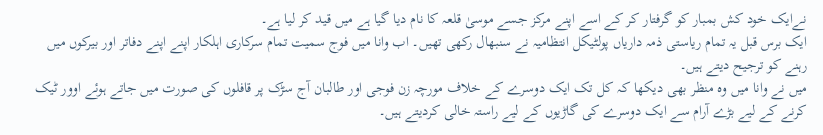نےایک خود کش بمبار کو گرفتار کر کے اسے اپنے مرکز جسے موسیٰ قلعہ کا نام دیا گیا ہے میں قید کر لیا ہے۔
ایک برس قبل یہ تمام ریاستی ذمہ داریاں پولٹیکل انتظامیہ نے سنبھال رکھی تھیں۔ اب وانا میں فوج سمیت تمام سرکاری اہلکار اپنے اپنے دفاتر اور بیرکوں میں رہنے کو ترجیح دیتے ہیں۔
میں نے وانا میں وہ منظر بھی دیکھا کہ کل تک ایک دوسرے کے خلاف مورچہ زن فوجی اور طالبان آج سڑک پر قافلوں کی صورت میں جاتے ہوئے اوور ٹیک کرنے کے لیے بڑے آرام سے ایک دوسرے کی گاڑیوں کے لیے راستہ خالی کردیتے ہیں۔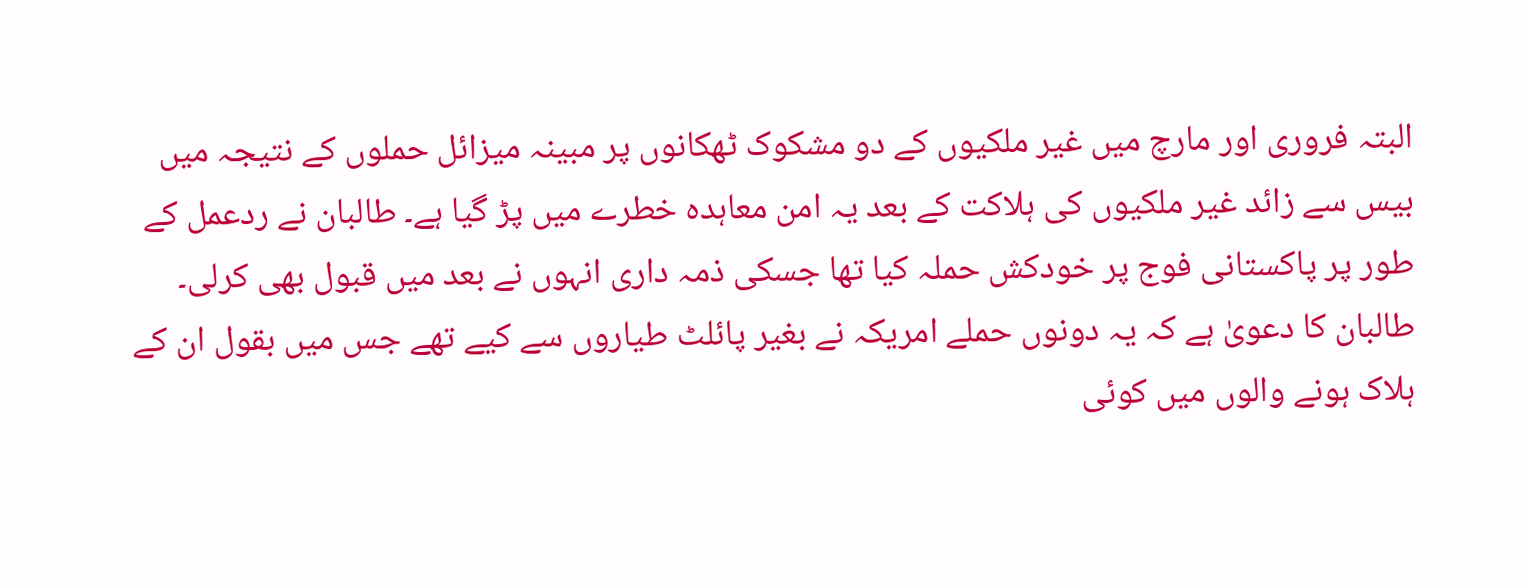البتہ فروری اور مارچ میں غیر ملکیوں کے دو مشکوک ٹھکانوں پر مبینہ میزائل حملوں کے نتیجہ میں بیس سے زائد غیر ملکیوں کی ہلاکت کے بعد یہ امن معاہدہ خطرے میں پڑ گیا ہے۔ طالبان نے ردعمل کے طور پر پاکستانی فوج پر خودکش حملہ کیا تھا جسکی ذمہ داری انہوں نے بعد میں قبول بھی کرلی۔
طالبان کا دعویٰ ہے کہ یہ دونوں حملے امریکہ نے بغیر پائلٹ طیاروں سے کیے تھے جس میں بقول ان کے ہلاک ہونے والوں میں کوئی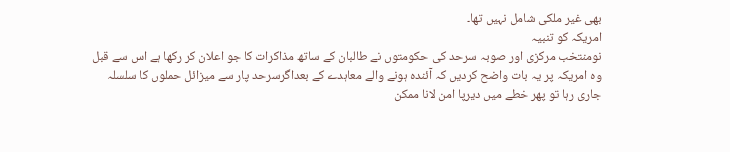بھی غیر ملکی شامل نہیں تھا۔
امریکہ کو تنبیہ
نومنتخب مرکزی اور صوبہ سرحد کی حکومتوں نے طالبان کے ساتھ مذاکرات کا جو اعلان کر رکھا ہے اس سے قبل وہ امریکہ پر یہ بات واضح کردیں کہ آئندہ ہونے والے معاہدے کے بعداگرسرحد پار سے میزائل حملوں کا سلسلہ جاری رہا تو پھر خطے میں دیرپا امن لانا ممکن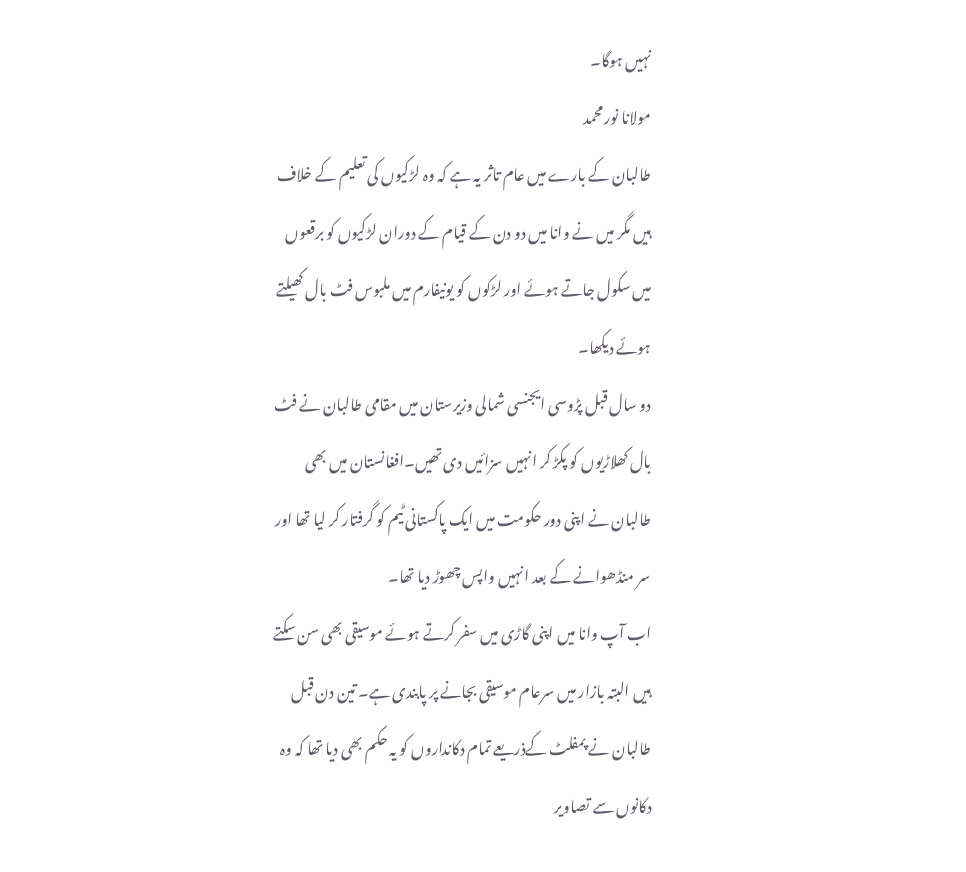نہیں ہوگا۔
مولانا نور محمد
طالبان کے بارے میں عام تاثر یہ ہے کہ وہ لڑکیوں کی تعلیم کے خلاف ہیں مگر میں نے وانا میں دو دن کے قیام کے دوران لڑکیوں کو برقعوں میں سکول جاتے ہوئے اور لڑکوں کو یونیفارم میں ملبوس فٹ بال کھیلتے ہوئے دیکھا۔
دو سال قبل پڑوسی ایجنسی شمالی وزیرستان میں مقامی طالبان نے فٹ بال کھلاڑیوں کو پکڑ کر انہیں سزائیں دی تھیں۔افغانستان میں بھی طالبان نے اپنی دور حکومت میں ایک پاکستانی ٹیم کو گرفتار کر لیا تھا اور سر منڈھوانے کے بعد انہیں واپس چھوڑ دیا تھا۔
اب آپ وانا میں اپنی گاڑی میں سفر کرتے ہوئے موسیقی بھی سن سکتے ہیں البتہ بازار میں سرعام موسیقی بجانے پر پابندی ہے۔ تین دن قبل طالبان نے پمفلٹ کےذریعے تمام دکانداروں کو یہ حکم بھی دیا تھا کہ وہ دکانوں سے تصاویر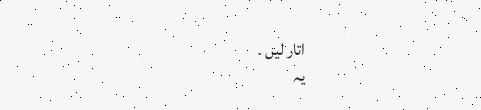اتار لیں ۔
یہ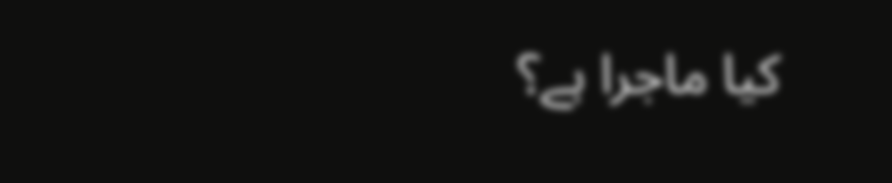کیا ماجرا ہے؟